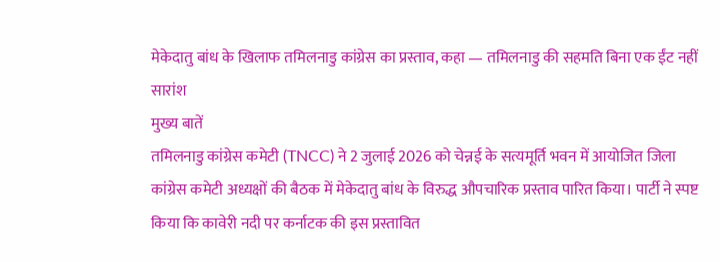मेकेदातु बांध के खिलाफ तमिलनाडु कांग्रेस का प्रस्ताव, कहा — तमिलनाडु की सहमति बिना एक ईंट नहीं
सारांश
मुख्य बातें
तमिलनाडु कांग्रेस कमेटी (TNCC) ने 2 जुलाई 2026 को चेन्नई के सत्यमूर्ति भवन में आयोजित जिला कांग्रेस कमेटी अध्यक्षों की बैठक में मेकेदातु बांध के विरुद्ध औपचारिक प्रस्ताव पारित किया। पार्टी ने स्पष्ट किया कि कावेरी नदी पर कर्नाटक की इस प्रस्तावित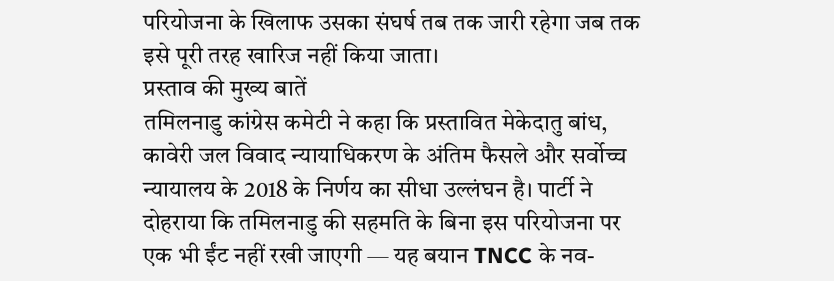परियोजना के खिलाफ उसका संघर्ष तब तक जारी रहेगा जब तक इसे पूरी तरह खारिज नहीं किया जाता।
प्रस्ताव की मुख्य बातें
तमिलनाडु कांग्रेस कमेटी ने कहा कि प्रस्तावित मेकेदातु बांध, कावेरी जल विवाद न्यायाधिकरण के अंतिम फैसले और सर्वोच्च न्यायालय के 2018 के निर्णय का सीधा उल्लंघन है। पार्टी ने दोहराया कि तमिलनाडु की सहमति के बिना इस परियोजना पर एक भी ईंट नहीं रखी जाएगी — यह बयान TNCC के नव-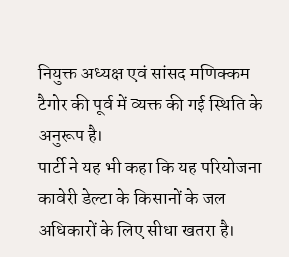नियुक्त अध्यक्ष एवं सांसद मणिक्कम टैगोर की पूर्व में व्यक्त की गई स्थिति के अनुरूप है।
पार्टी ने यह भी कहा कि यह परियोजना कावेरी डेल्टा के किसानों के जल अधिकारों के लिए सीधा खतरा है।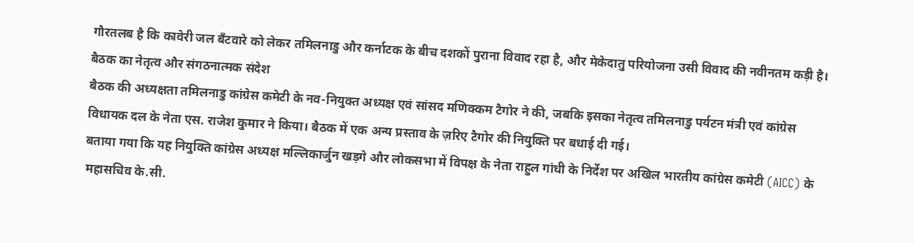गौरतलब है कि कावेरी जल बँटवारे को लेकर तमिलनाडु और कर्नाटक के बीच दशकों पुराना विवाद रहा है, और मेकेदातु परियोजना उसी विवाद की नवीनतम कड़ी है।
बैठक का नेतृत्व और संगठनात्मक संदेश
बैठक की अध्यक्षता तमिलनाडु कांग्रेस कमेटी के नव-नियुक्त अध्यक्ष एवं सांसद मणिक्कम टैगोर ने की, जबकि इसका नेतृत्व तमिलनाडु पर्यटन मंत्री एवं कांग्रेस विधायक दल के नेता एस. राजेश कुमार ने किया। बैठक में एक अन्य प्रस्ताव के ज़रिए टैगोर की नियुक्ति पर बधाई दी गई।
बताया गया कि यह नियुक्ति कांग्रेस अध्यक्ष मल्लिकार्जुन खड़गे और लोकसभा में विपक्ष के नेता राहुल गांधी के निर्देश पर अखिल भारतीय कांग्रेस कमेटी (AICC) के महासचिव के.सी.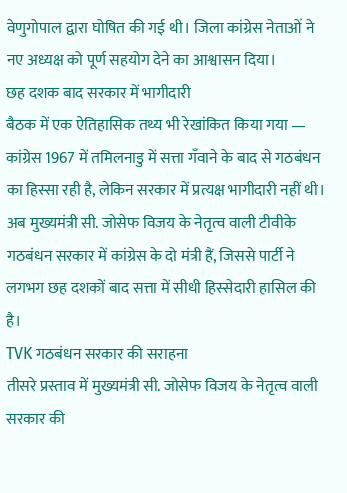वेणुगोपाल द्वारा घोषित की गई थी। जिला कांग्रेस नेताओं ने नए अध्यक्ष को पूर्ण सहयोग देने का आश्वासन दिया।
छह दशक बाद सरकार में भागीदारी
बैठक में एक ऐतिहासिक तथ्य भी रेखांकित किया गया — कांग्रेस 1967 में तमिलनाडु में सत्ता गँवाने के बाद से गठबंधन का हिस्सा रही है, लेकिन सरकार में प्रत्यक्ष भागीदारी नहीं थी। अब मुख्यमंत्री सी. जोसेफ विजय के नेतृत्व वाली टीवीके गठबंधन सरकार में कांग्रेस के दो मंत्री हैं, जिससे पार्टी ने लगभग छह दशकों बाद सत्ता में सीधी हिस्सेदारी हासिल की है।
TVK गठबंधन सरकार की सराहना
तीसरे प्रस्ताव में मुख्यमंत्री सी. जोसेफ विजय के नेतृत्व वाली सरकार की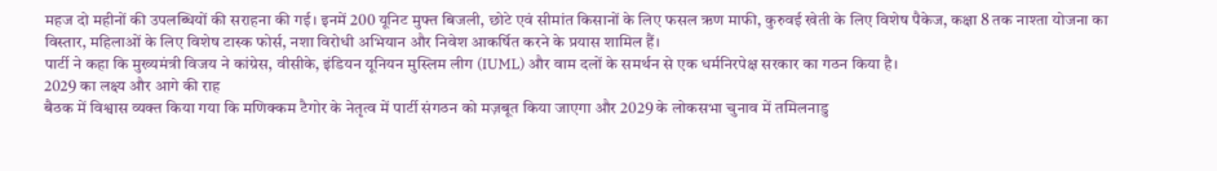महज दो महीनों की उपलब्धियों की सराहना की गई। इनमें 200 यूनिट मुफ्त बिजली, छोटे एवं सीमांत किसानों के लिए फसल ऋण माफी, कुरुवई खेती के लिए विशेष पैकेज, कक्षा 8 तक नाश्ता योजना का विस्तार, महिलाओं के लिए विशेष टास्क फोर्स, नशा विरोधी अभियान और निवेश आकर्षित करने के प्रयास शामिल हैं।
पार्टी ने कहा कि मुख्यमंत्री विजय ने कांग्रेस, वीसीके, इंडियन यूनियन मुस्लिम लीग (IUML) और वाम दलों के समर्थन से एक धर्मनिरपेक्ष सरकार का गठन किया है।
2029 का लक्ष्य और आगे की राह
बैठक में विश्वास व्यक्त किया गया कि मणिक्कम टैगोर के नेतृत्व में पार्टी संगठन को मज़बूत किया जाएगा और 2029 के लोकसभा चुनाव में तमिलनाडु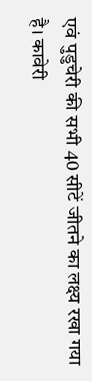एवं पुडुचेरी की सभी 40 सीटें जीतने का लक्ष्य रखा गया है। कावेरी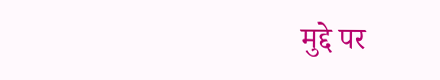मुद्दे पर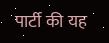पार्टी की यह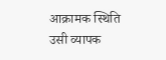आक्रामक स्थिति उसी व्यापक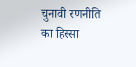चुनावी रणनीति का हिस्सा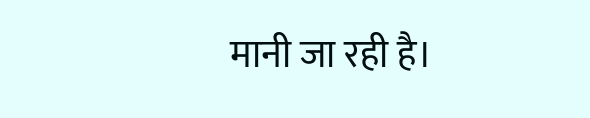मानी जा रही है।